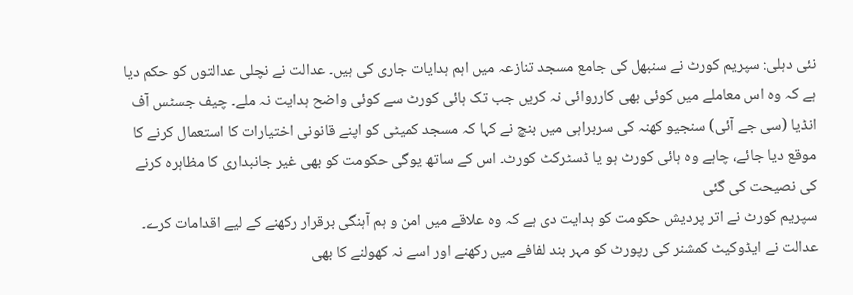نئی دہلی: سپریم کورٹ نے سنبھل کی جامع مسجد تنازعہ میں اہم ہدایات جاری کی ہیں۔ عدالت نے نچلی عدالتوں کو حکم دیا ہے کہ وہ اس معاملے میں کوئی بھی کارروائی نہ کریں جب تک ہائی کورٹ سے کوئی واضح ہدایت نہ ملے۔ چیف جسٹس آف انڈیا (سی جے آئی) سنجیو کھنہ کی سربراہی میں بنچ نے کہا کہ مسجد کمیٹی کو اپنے قانونی اختیارات کا استعمال کرنے کا موقع دیا جائے، چاہے وہ ہائی کورٹ ہو یا ڈسٹرکٹ کورٹ۔ اس کے ساتھ یوگی حکومت کو بھی غیر جانبداری کا مظاہرہ کرنے کی نصیحت کی گئی
سپریم کورٹ نے اتر پردیش حکومت کو ہدایت دی ہے کہ وہ علاقے میں امن و ہم آہنگی برقرار رکھنے کے لیے اقدامات کرے۔ عدالت نے ایڈوکیٹ کمشنر کی رپورٹ کو مہر بند لفافے میں رکھنے اور اسے نہ کھولنے کا بھی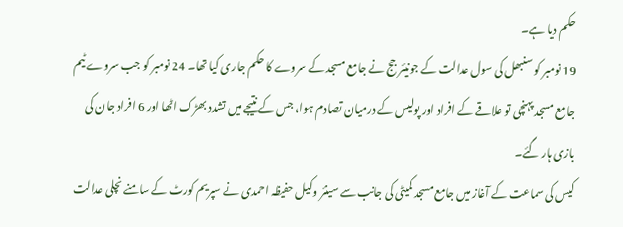حکم دیا ہے۔
19 نومبر کو سنبھل کی سول عدالت کے جونیئر جج نے جامع مسجد کے سروے کا حکم جاری کیا تھا۔ 24 نومبر کو جب سروے ٹیم جامع مسجد پہنچی تو علاقے کے افراد اور پولیس کے درمیان تصادم ہوا، جس کے نتیجے میں تشدد بھڑک اٹھا اور 6 افراد جان کی بازی ہار گئے۔
کیس کی سماعت کے آغاز میں جامع مسجد کمیٹی کی جانب سے سینئر وکیل حفیظہ احمدی نے سپریم کورٹ کے سامنے نچلی عدالت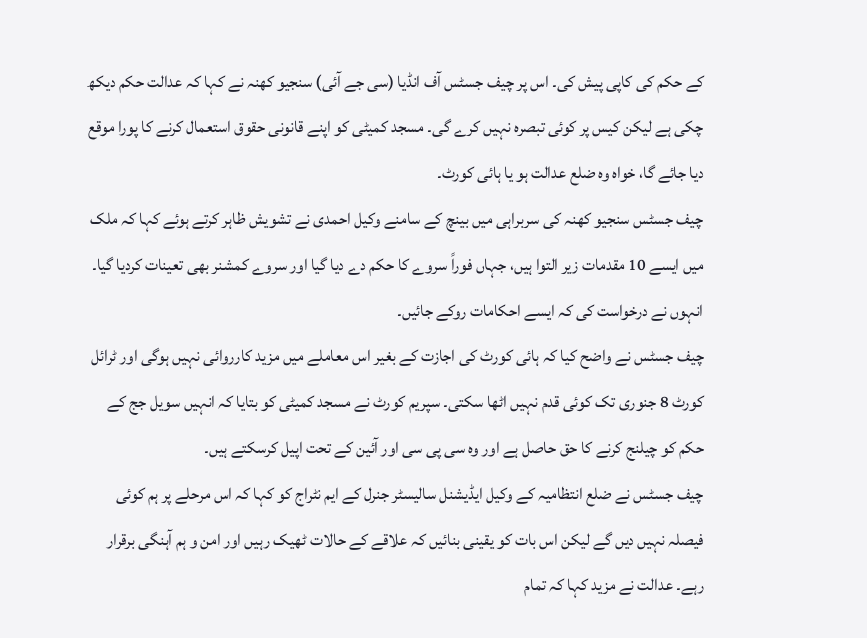کے حکم کی کاپی پیش کی۔ اس پر چیف جسٹس آف انڈیا (سی جے آئی) سنجیو کھنہ نے کہا کہ عدالت حکم دیکھ چکی ہے لیکن کیس پر کوئی تبصرہ نہیں کرے گی۔ مسجد کمیٹی کو اپنے قانونی حقوق استعمال کرنے کا پورا موقع دیا جائے گا، خواہ وہ ضلع عدالت ہو یا ہائی کورٹ۔
چیف جسٹس سنجیو کھنہ کی سربراہی میں بینچ کے سامنے وکیل احمدی نے تشویش ظاہر کرتے ہوئے کہا کہ ملک میں ایسے 10 مقدمات زیر التوا ہیں، جہاں فوراً سروے کا حکم دے دیا گیا اور سروے کمشنر بھی تعینات کردیا گیا۔ انہوں نے درخواست کی کہ ایسے احکامات روکے جائیں۔
چیف جسٹس نے واضح کیا کہ ہائی کورٹ کی اجازت کے بغیر اس معاملے میں مزید کارروائی نہیں ہوگی اور ٹرائل کورٹ 8 جنوری تک کوئی قدم نہیں اٹھا سکتی۔ سپریم کورٹ نے مسجد کمیٹی کو بتایا کہ انہیں سویل جج کے حکم کو چیلنج کرنے کا حق حاصل ہے اور وہ سی پی سی اور آئین کے تحت اپیل کرسکتے ہیں۔
چیف جسٹس نے ضلع انتظامیہ کے وکیل ایڈیشنل سالیسٹر جنرل کے ایم نٹراج کو کہا کہ اس مرحلے پر ہم کوئی فیصلہ نہیں دیں گے لیکن اس بات کو یقینی بنائیں کہ علاقے کے حالات ٹھیک رہیں اور امن و ہم آہنگی برقرار رہے۔ عدالت نے مزید کہا کہ تمام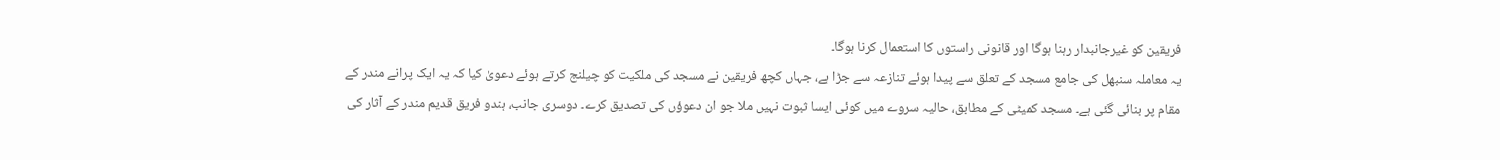فریقین کو غیرجانبدار رہنا ہوگا اور قانونی راستوں کا استعمال کرنا ہوگا۔
یہ معاملہ سنبھل کی جامع مسجد کے تعلق سے پیدا ہوئے تنازعہ سے جڑا ہے، جہاں کچھ فریقین نے مسجد کی ملکیت کو چیلنج کرتے ہوئے دعویٰ کیا کہ یہ ایک پرانے مندر کے مقام پر بنائی گئی ہے۔ مسجد کمیٹی کے مطابق، حالیہ سروے میں کوئی ایسا ثبوت نہیں ملا جو ان دعوؤں کی تصدیق کرے۔ دوسری جانب، ہندو فریق قدیم مندر کے آثار کی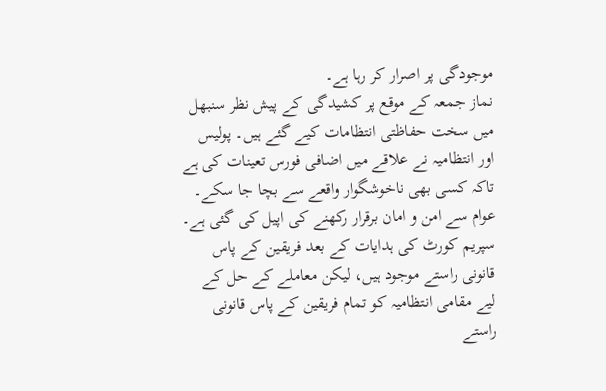موجودگی پر اصرار کر رہا ہے۔
نماز جمعہ کے موقع پر کشیدگی کے پیش نظر سنبھل میں سخت حفاظتی انتظامات کیے گئے ہیں۔ پولیس اور انتظامیہ نے علاقے میں اضافی فورس تعینات کی ہے تاکہ کسی بھی ناخوشگوار واقعے سے بچا جا سکے۔ عوام سے امن و امان برقرار رکھنے کی اپیل کی گئی ہے۔
سپریم کورٹ کی ہدایات کے بعد فریقین کے پاس قانونی راستے موجود ہیں، لیکن معاملے کے حل کے لیے مقامی انتظامیہ کو تمام فریقین کے پاس قانونی راستے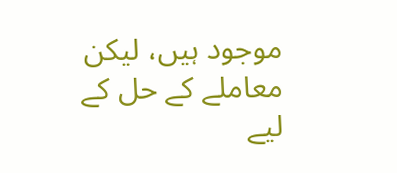موجود ہیں، لیکن معاملے کے حل کے لیے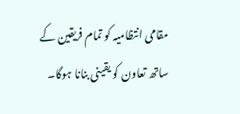مقامی انتظامیہ کو تمام فریقین کے ساتھ تعاون کو یقینی بنانا ہوگا۔